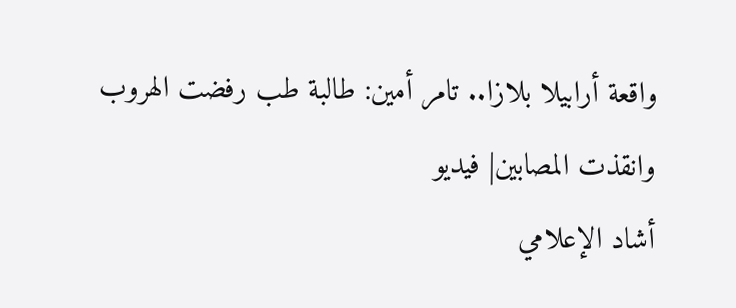واقعة أرابيلا بلازا.. تامر أمين: طالبة طب رفضت الهروب وانقذت المصابين| فيديو
أشاد الإعلامي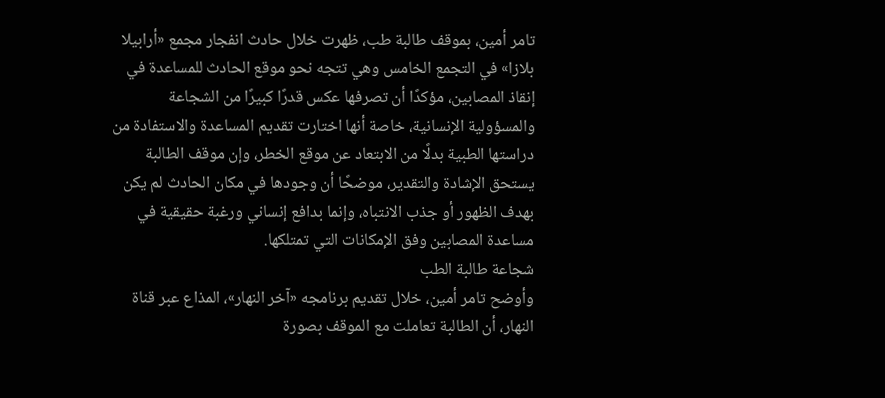تامر أمين، بموقف طالبة طب، ظهرت خلال حادث انفجار مجمع «أرابيلا بلازا» في التجمع الخامس وهي تتجه نحو موقع الحادث للمساعدة في إنقاذ المصابين، مؤكدًا أن تصرفها عكس قدرًا كبيرًا من الشجاعة والمسؤولية الإنسانية، خاصة أنها اختارت تقديم المساعدة والاستفادة من دراستها الطبية بدلًا من الابتعاد عن موقع الخطر، وإن موقف الطالبة يستحق الإشادة والتقدير، موضحًا أن وجودها في مكان الحادث لم يكن بهدف الظهور أو جذب الانتباه، وإنما بدافع إنساني ورغبة حقيقية في مساعدة المصابين وفق الإمكانات التي تمتلكها.
شجاعة طالبة الطب
وأوضح تامر أمين، خلال تقديم برنامجه «آخر النهار»، المذاع عبر قناة النهار، أن الطالبة تعاملت مع الموقف بصورة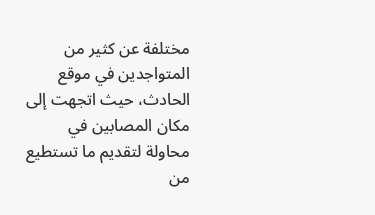مختلفة عن كثير من المتواجدين في موقع الحادث، حيث اتجهت إلى مكان المصابين في محاولة لتقديم ما تستطيع من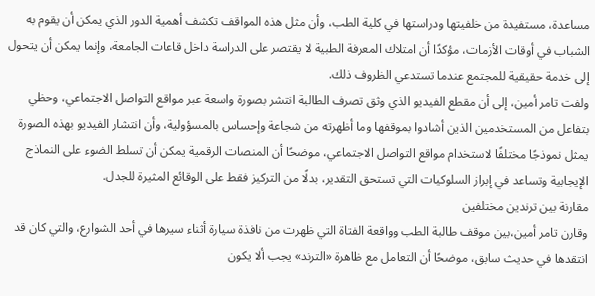مساعدة، مستفيدة من خلفيتها ودراستها في كلية الطب، وأن مثل هذه المواقف تكشف أهمية الدور الذي يمكن أن يقوم به الشباب في أوقات الأزمات، مؤكدًا أن امتلاك المعرفة الطبية لا يقتصر على الدراسة داخل قاعات الجامعة، وإنما يمكن أن يتحول إلى خدمة حقيقية للمجتمع عندما تستدعي الظروف ذلك.
ولفت تامر أمين، إلى أن مقطع الفيديو الذي وثق تصرف الطالبة انتشر بصورة واسعة عبر مواقع التواصل الاجتماعي، وحظي بتفاعل من المستخدمين الذين أشادوا بموقفها وما أظهرته من شجاعة وإحساس بالمسؤولية، وأن انتشار الفيديو بهذه الصورة يمثل نموذجًا مختلفًا لاستخدام مواقع التواصل الاجتماعي، موضحًا أن المنصات الرقمية يمكن أن تسلط الضوء على النماذج الإيجابية وتساعد في إبراز السلوكيات التي تستحق التقدير، بدلًا من التركيز فقط على الوقائع المثيرة للجدل.
مقارنة بين ترندين مختلفين
وقارن تامر أمين،بين موقف طالبة الطب وواقعة الفتاة التي ظهرت من نافذة سيارة أثناء سيرها في أحد الشوارع، والتي كان قد انتقدها في حديث سابق، موضحًا أن التعامل مع ظاهرة «الترند» يجب ألا يكون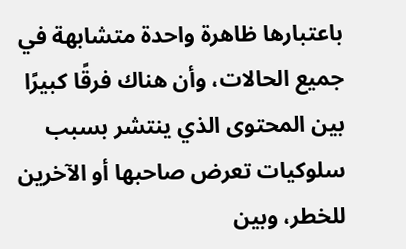باعتبارها ظاهرة واحدة متشابهة في جميع الحالات، وأن هناك فرقًا كبيرًا بين المحتوى الذي ينتشر بسبب سلوكيات تعرض صاحبها أو الآخرين للخطر، وبين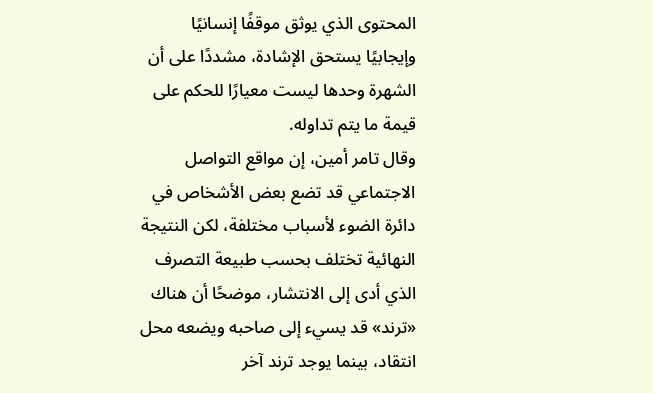المحتوى الذي يوثق موقفًا إنسانيًا وإيجابيًا يستحق الإشادة، مشددًا على أن الشهرة وحدها ليست معيارًا للحكم على قيمة ما يتم تداوله.
وقال تامر أمين، إن مواقع التواصل الاجتماعي قد تضع بعض الأشخاص في دائرة الضوء لأسباب مختلفة، لكن النتيجة النهائية تختلف بحسب طبيعة التصرف الذي أدى إلى الانتشار، موضحًا أن هناك «ترند» قد يسيء إلى صاحبه ويضعه محل انتقاد، بينما يوجد ترند آخر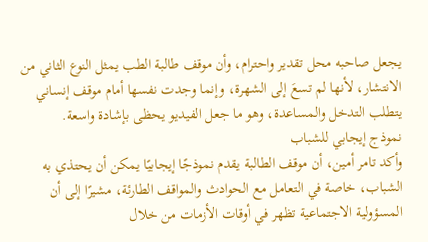يجعل صاحبه محل تقدير واحترام، وأن موقف طالبة الطب يمثل النوع الثاني من الانتشار، لأنها لم تسعَ إلى الشهرة، وإنما وجدت نفسها أمام موقف إنساني يتطلب التدخل والمساعدة، وهو ما جعل الفيديو يحظى بإشادة واسعة.
نموذج إيجابي للشباب
وأكد تامر أمين، أن موقف الطالبة يقدم نموذجًا إيجابيًا يمكن أن يحتذي به الشباب، خاصة في التعامل مع الحوادث والمواقف الطارئة، مشيرًا إلى أن المسؤولية الاجتماعية تظهر في أوقات الأزمات من خلال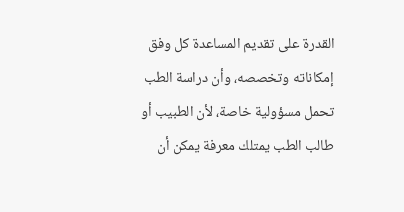القدرة على تقديم المساعدة كل وفق إمكاناته وتخصصه، وأن دراسة الطب تحمل مسؤولية خاصة، لأن الطبيب أو طالب الطب يمتلك معرفة يمكن أن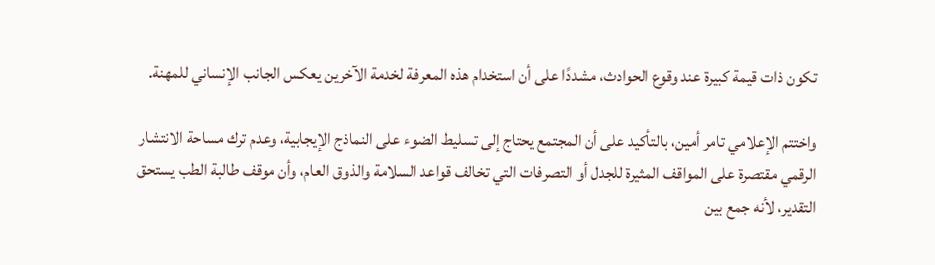تكون ذات قيمة كبيرة عند وقوع الحوادث، مشددًا على أن استخدام هذه المعرفة لخدمة الآخرين يعكس الجانب الإنساني للمهنة.

واختتم الإعلامي تامر أمين، بالتأكيد على أن المجتمع يحتاج إلى تسليط الضوء على النماذج الإيجابية، وعدم ترك مساحة الانتشار الرقمي مقتصرة على المواقف المثيرة للجدل أو التصرفات التي تخالف قواعد السلامة والذوق العام، وأن موقف طالبة الطب يستحق التقدير، لأنه جمع بين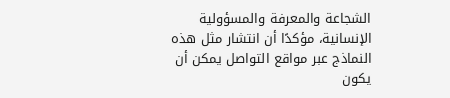الشجاعة والمعرفة والمسؤولية الإنسانية، مؤكدًا أن انتشار مثل هذه النماذج عبر مواقع التواصل يمكن أن يكون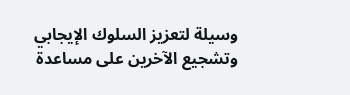وسيلة لتعزيز السلوك الإيجابي وتشجيع الآخرين على مساعدة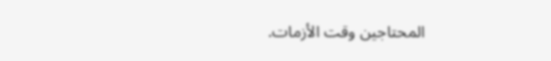المحتاجين وقت الأزمات.